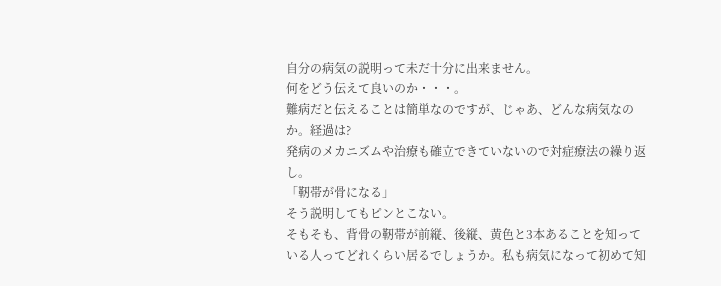自分の病気の説明って未だ十分に出来ません。
何をどう伝えて良いのか・・・。
難病だと伝えることは簡単なのですが、じゃあ、どんな病気なのか。経過は?
発病のメカニズムや治療も確立できていないので対症療法の繰り返し。
「靭帯が骨になる」
そう説明してもピンとこない。
そもそも、背骨の靭帯が前縦、後縦、黄色と3本あることを知っている人ってどれくらい居るでしょうか。私も病気になって初めて知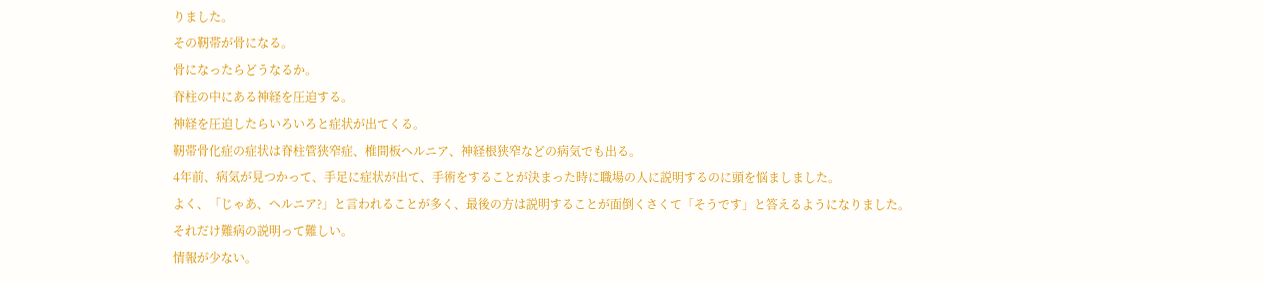りました。
その靭帯が骨になる。
骨になったらどうなるか。
脊柱の中にある神経を圧迫する。
神経を圧迫したらいろいろと症状が出てくる。
靭帯骨化症の症状は脊柱管狭窄症、椎間板ヘルニア、神経根狭窄などの病気でも出る。
4年前、病気が見つかって、手足に症状が出て、手術をすることが決まった時に職場の人に説明するのに頭を悩ましました。
よく、「じゃあ、ヘルニア?」と言われることが多く、最後の方は説明することが面倒くさくて「そうです」と答えるようになりました。
それだけ難病の説明って難しい。
情報が少ない。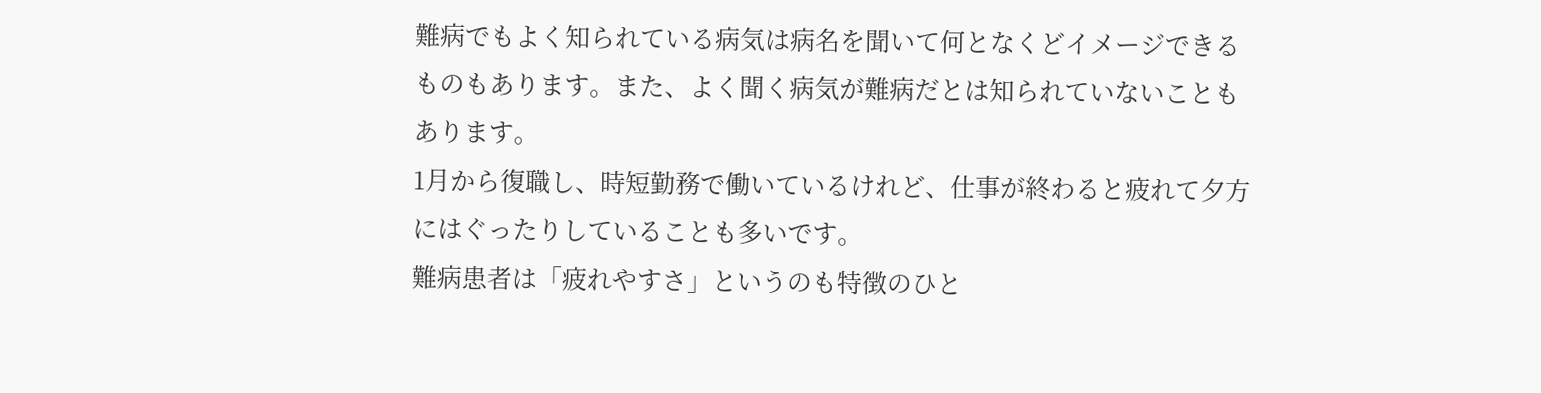難病でもよく知られている病気は病名を聞いて何となくどイメージできるものもあります。また、よく聞く病気が難病だとは知られていないこともあります。
1月から復職し、時短勤務で働いているけれど、仕事が終わると疲れて夕方にはぐったりしていることも多いです。
難病患者は「疲れやすさ」というのも特徴のひと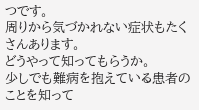つです。
周りから気づかれない症状もたくさんあります。
どうやって知ってもらうか。
少しでも難病を抱えている患者のことを知って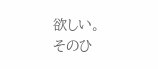欲しい。
そのひ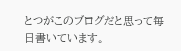とつがこのブログだと思って毎日書いています。